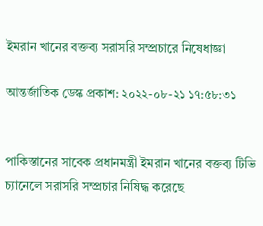ইমরান খানের বক্তব্য সরাসরি সম্প্রচারে নিষেধাজ্ঞা

আন্তর্জাতিক ডেস্ক প্রকাশ: ২০২২-০৮-২১ ১৭:৫৮:৩১


পাকিস্তানের সাবেক প্রধানমন্ত্রী ইমরান খানের বক্তব্য টিভি চ্যানেলে সরাসরি সম্প্রচার নিষিদ্ধ করেছে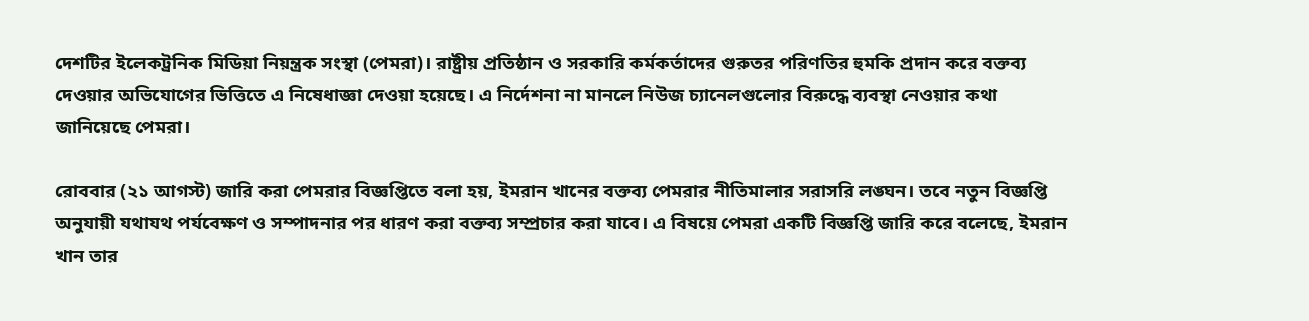দেশটির ইলেকট্রনিক মিডিয়া নিয়ন্ত্রক সংস্থা (পেমরা)। রাষ্ট্রীয় প্রতিষ্ঠান ও সরকারি কর্মকর্তাদের গুরুতর পরিণতির হুমকি প্রদান করে বক্তব্য দেওয়ার অভিযোগের ভিত্তিতে এ নিষেধাজ্ঞা দেওয়া হয়েছে। এ নির্দেশনা না মানলে নিউজ চ্যানেলগুলোর বিরুদ্ধে ব্যবস্থা নেওয়ার কথা জানিয়েছে পেমরা।

রোববার (২১ আগস্ট) জারি করা পেমরার বিজ্ঞপ্তিতে বলা হয়, ইমরান খানের বক্তব্য পেমরার নীতিমালার সরাসরি লঙ্ঘন। তবে নতুন বিজ্ঞপ্তি অনুযায়ী যথাযথ পর্যবেক্ষণ ও সম্পাদনার পর ধারণ করা বক্তব্য সম্প্রচার করা যাবে। এ বিষয়ে পেমরা একটি বিজ্ঞপ্তি জারি করে বলেছে, ইমরান খান তার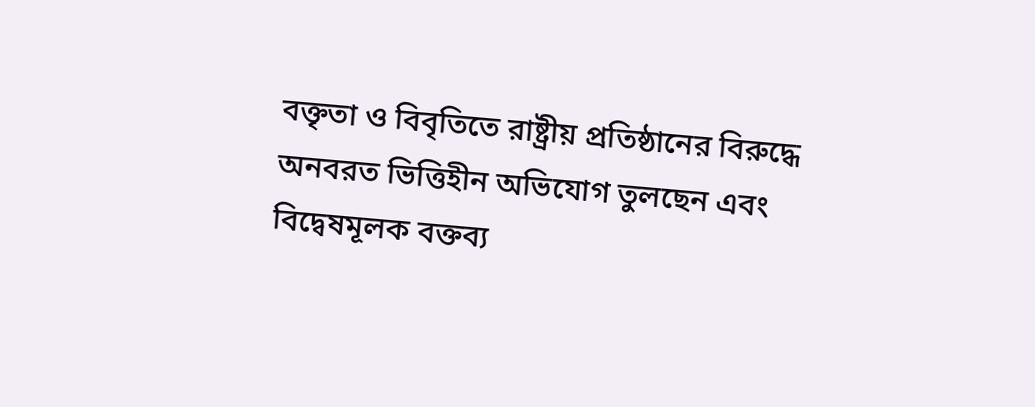বক্তৃতা ও বিবৃতিতে রাষ্ট্রীয় প্রতিষ্ঠানের বিরুদ্ধে অনবরত ভিত্তিহীন অভিযোগ তুলছেন এবং বিদ্বেষমূলক বক্তব্য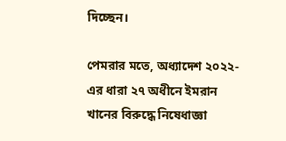দিচ্ছেন।

পেমরার মতে, অধ্যাদেশ ২০২২-এর ধারা ২৭ অধীনে ইমরান খানের বিরুদ্ধে নিষেধাজ্ঞা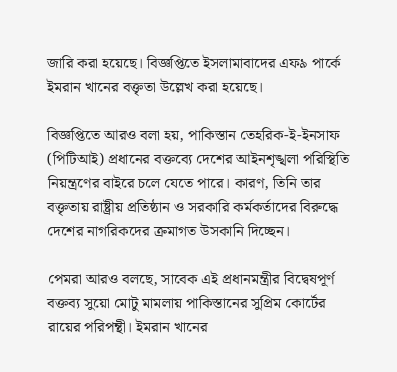জারি করা হয়েছে। বিজ্ঞপ্তিতে ইসলামাবাদের এফ৯ পার্কে ইমরান খানের বক্তৃতা উল্লেখ করা হয়েছে।

বিজ্ঞপ্তিতে আরও বলা হয়, পাকিস্তান তেহরিক-ই-ইনসাফ (পিটিআই) প্রধানের বক্তব্যে দেশের আইনশৃঙ্খলা পরিস্থিতি নিয়ন্ত্রণের বাইরে চলে যেতে পারে। কারণ, তিনি তার বক্তৃতায় রাষ্ট্রীয় প্রতিষ্ঠান ও সরকারি কর্মকর্তাদের বিরুদ্ধে দেশের নাগরিকদের ক্রমাগত উসকানি দিচ্ছেন।

পেমরা আরও বলছে, সাবেক এই প্রধানমন্ত্রীর বিদ্বেষপূর্ণ বক্তব্য সুয়ো মোটু মামলায় পাকিস্তানের সুপ্রিম কোর্টের রায়ের পরিপন্থী। ইমরান খানের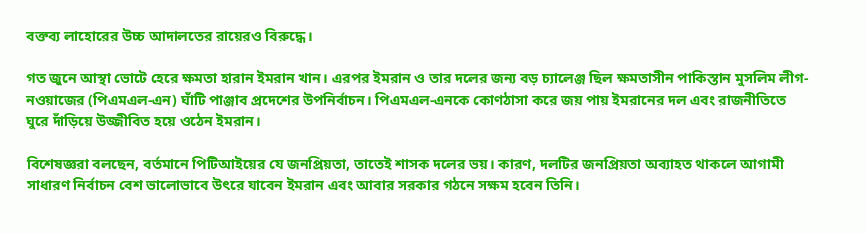বক্তব্য লাহোরের উচ্চ আদালতের রায়েরও বিরুদ্ধে।

গত জুনে আস্থা ভোটে হেরে ক্ষমতা হারান ইমরান খান। এরপর ইমরান ও তার দলের জন্য বড় চ্যালেঞ্জ ছিল ক্ষমতাসীন পাকিস্তান মুসলিম লীগ-নওয়াজের (পিএমএল-এন) ঘাঁটি পাঞ্জাব প্রদেশের উপনির্বাচন। পিএমএল-এনকে কোণঠাসা করে জয় পায় ইমরানের দল এবং রাজনীতিতে ঘুরে দাঁড়িয়ে উজ্জীবিত হয়ে ওঠেন ইমরান।

বিশেষজ্ঞরা বলছেন, বর্তমানে পিটিআইয়ের যে জনপ্রিয়তা, তাতেই শাসক দলের ভয়। কারণ, দলটির জনপ্রিয়তা অব্যাহত থাকলে আগামী সাধারণ নির্বাচন বেশ ভালোভাবে উৎরে যাবেন ইমরান এবং আবার সরকার গঠনে সক্ষম হবেন তিনি।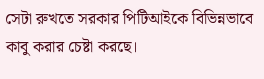সেটা রুখতে সরকার পিটিআইকে বিভিন্নভাবে কাবু করার চেষ্টা করছে।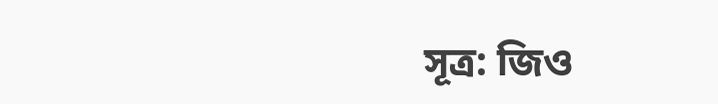সূত্র: জিও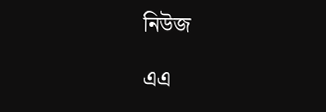নিউজ

এএ